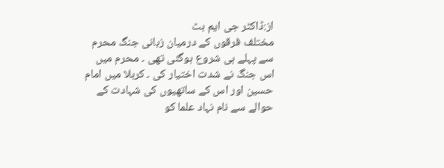از:ڈاکٹر جی ایم بٹ
مختلف فرقوں کے درمیان زبانی جنگ محرم سے پہلے ہی شروع ہوگئی تھی ۔ محرم میں اس جنگ نے شدت اختیار کی ۔ کربلا میں امام حسین اور اس کے ساتھیوں کی شہادت کے حوالے سے نام نہاد علما کو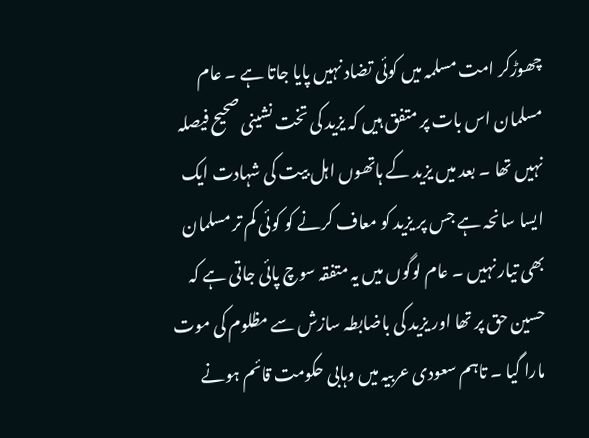چھوڑکر امت مسلمہ میں کوئی تضاد نہیں پایا جاتا ہے ۔ عام مسلمان اس بات پر متفق ہیں کہ یزید کی تخت نشینی صحیح فیصلہ نہیں تھا ۔ بعد میں یزید کے ہاتھوں اہل بیت کی شہادت ایک ایسا سانحہ ہے جس پر یزید کو معاف کرنے کو کوئی کم تر مسلمان بھی تیار نہیں ۔ عام لوگوں میں یہ متفقہ سوچ پائی جاتی ہے کہ حسین حق پر تھا اور یزید کی باضابطہ سازش سے مظلوم کی موت مارا گیا ۔ تاہم سعودی عربیہ میں وہابی حکومت قائم ہونے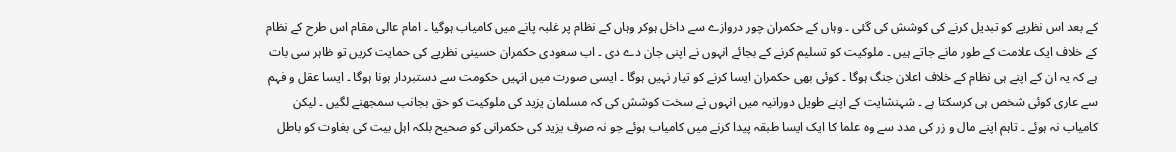کے بعد اس نظریے کو تبدیل کرنے کی کوشش کی گئی ۔ وہاں کے حکمران چور دروازے سے داخل ہوکر وہاں کے نظام پر غلبہ پانے میں کامیاب ہوگیا ۔ امام عالی مقام اس طرح کے نظام کے خلاف ایک علامت کے طور مانے جاتے ہیں ۔ ملوکیت کو تسلیم کرنے کے بجائے انہوں نے اپنی جان دے دی ۔ اب سعودی حکمران حسینی نظریے کی حمایت کریں تو ظاہر سی بات ہے کہ یہ ان کے اپنے ہی نظام کے خلاف اعلان جنگ ہوگا ۔ کوئی بھی حکمران ایسا کرنے کو تیار نہیں ہوگا ۔ ایسی صورت میں انہیں حکومت سے دستبردار ہونا ہوگا ۔ ایسا عقل و فہم سے عاری کوئی شخص ہی کرسکتا ہے ۔ شہنشایت کے اپنے طویل دورانیہ میں انہوں نے سخت کوشش کی کہ مسلمان یزید کی ملوکیت کو حق بجانب سمجھنے لگیں ۔ لیکن کامیاب نہ ہوئے ۔ تاہم اپنے مال و زر کی مدد سے وہ علما کا ایک ایسا طبقہ پیدا کرنے میں کامیاب ہوئے جو نہ صرف یزید کی حکمرانی کو صحیح بلکہ اہل بیت کی بغاوت کو باطل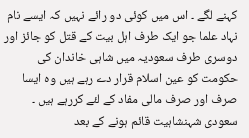کہنے لگے ۔ اس میں کوئی دو رائے نہیں کہ ایسے نام نہاد علما جو ایک طرف اہل بیت کے قتل کو جائز اور دوسری طرف سعودیہ میں شاہی خاندان کی حکومت کو عین اسلام قرار دے رہے ہیں وہ ایسا صرف اور صرف مالی مفاد کے لئے کررہے ہیں ۔ سعودی شہنشاہیت قائم ہونے کے بعد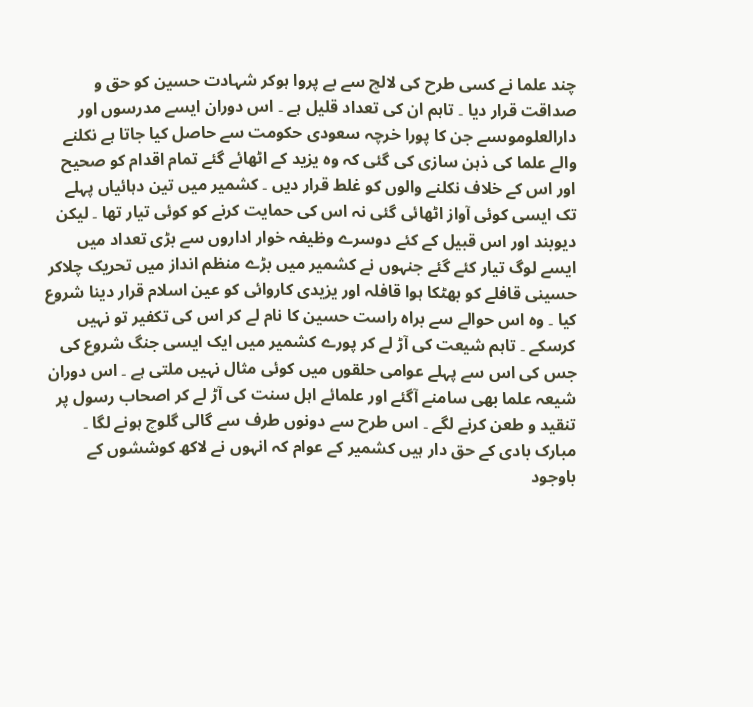چند علما نے کسی طرح کی لالچ سے بے پروا ہوکر شہادت حسین کو حق و صداقت قرار دیا ۔ تاہم ان کی تعداد قلیل ہے ۔ اس دوران ایسے مدرسوں اور دارالعلوموںسے جن کا پورا خرچہ سعودی حکومت سے حاصل کیا جاتا ہے نکلنے والے علما کی ذہن سازی کی گئی کہ وہ یزید کے اٹھائے گئے تمام اقدام کو صحیح اور اس کے خلاف نکلنے والوں کو غلط قرار دیں ۔ کشمیر میں تین دہائیاں پہلے تک ایسی کوئی آواز اٹھائی گئی نہ اس کی حمایت کرنے کو کوئی تیار تھا ۔ لیکن دیوبند اور اس قبیل کے کئے دوسرے وظیفہ خوار اداروں سے بڑی تعداد میں ایسے لوگ تیار کئے گئے جنہوں نے کشمیر میں بڑے منظم انداز میں تحریک چلاکر حسینی قافلے کو بھٹکا ہوا قافلہ اور یزیدی کاروائی کو عین اسلام قرار دینا شروع کیا ۔ وہ اس حوالے سے براہ راست حسین کا نام لے کر اس کی تکفیر تو نہیں کرسکے ۔ تاہم شیعت کی آڑ لے کر پورے کشمیر میں ایک ایسی جنگ شروع کی جس کی اس سے پہلے عوامی حلقوں میں کوئی مثال نہیں ملتی ہے ۔ اس دوران شیعہ علما بھی سامنے آگئے اور علمائے اہل سنت کی آڑ لے کر اصحاب رسول پر تنقید و طعن کرنے لگے ۔ اس طرح سے دونوں طرف سے گالی گلوچ ہونے لگا ۔ مبارک بادی کے حق دار ہیں کشمیر کے عوام کہ انہوں نے لاکھ کوششوں کے باوجود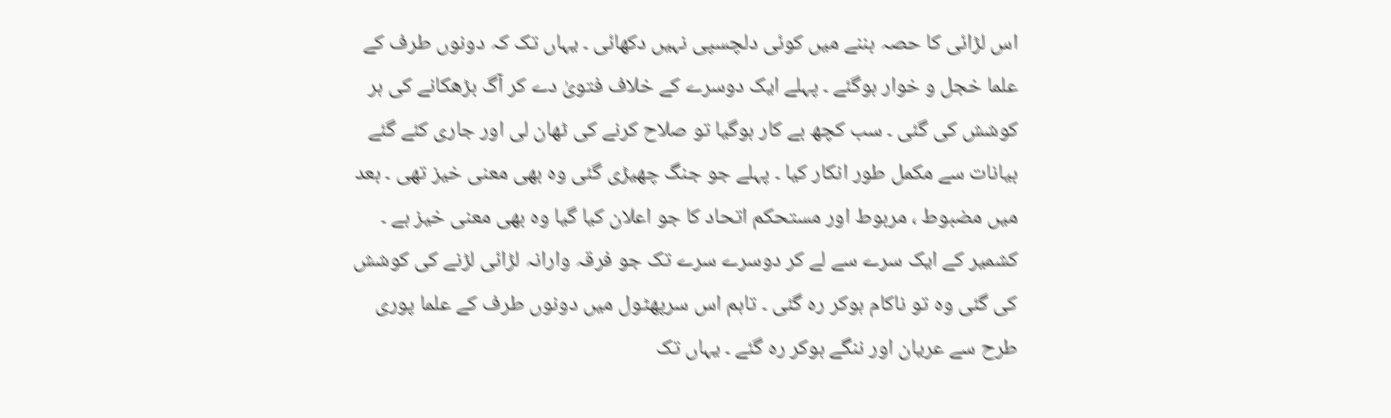اس لڑائی کا حصہ بننے میں کوئی دلچسپی نہیں دکھائی ۔ یہاں تک کہ دونوں طرف کے علما خجل و خوار ہوگئے ۔ پہلے ایک دوسرے کے خلاف فتویٰ دے کر آگ بڑھکانے کی ہر کوشش کی گئی ۔ سب کچھ بے کار ہوگیا تو صلاح کرنے کی ٹھان لی اور جاری کئے گئے بیانات سے مکمل طور انکار کیا ۔ پہلے جو جنگ چھیڑی گئی وہ بھی معنی خیز تھی ۔ بعد میں مضبوط ، مربوط اور مستحکم اتحاد کا جو اعلان کیا گیا وہ بھی معنی خیز ہے ۔
کشمیر کے ایک سرے سے لے کر دوسرے سرے تک جو فرقہ وارانہ لڑائی لڑنے کی کوشش کی گئی وہ تو ناکام ہوکر رہ گئی ۔ تاہم اس سرپھٹول میں دونوں طرف کے علما پوری طرح سے عریان اور ننگے ہوکر رہ گئے ۔ یہاں تک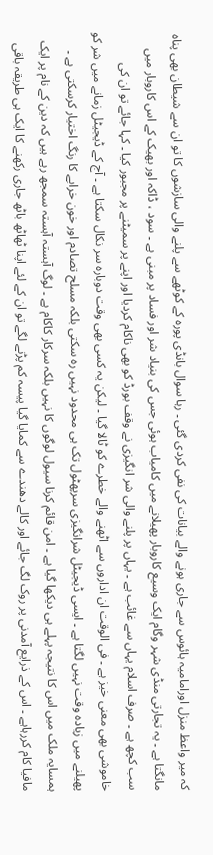کہ میر واعظ منزل اورامامیہ ہائوس سے جاری ہونے والے بیانات کی نفی کردی گئی ۔ رہا سوال بانڈی پورہ کے کوٹھے سے پلنے والی سازشوں کا تو ان سے شیطان بھی پناہ مانگتا ہے ۔ یہ تجارتی منڈی شہر وگام ایک وسیع کاروبار پھیلانے میں کامیاب ہوئی جس کی بنیاد شر اور فساد پر مبنی ہے ۔ سود ، ڈاکہ اور بھیک کے اس کاروبار میں سب کچھ ہے ۔ صرف اسلام یہاں سے غائب ہے ۔ یہاں پر پلنے والی شر انگیزی نے وقف بورڈ کو بھی ناکام کردیا اور اپنے پر سمیٹنے پر مجبور کیا ۔ کہا جائے تو ان کی خاموشی بھی معنی خیز ہے ۔ فی الوقت ان اداروں سے اٹھنے والے خطرے کو ٹالا گیا ۔ لیکن یہ کسی بھی وقت دوبارہ سر نکال سکتا ہے ۔ آج کے ڈیجیٹل زمانے میں شر کو پھیلنے میں زیادہ وقت نہیں لگتا ہے ۔ ایسی ڈیجیٹل شرانگیزی سرپھٹول تک ہی محدود نہیں رہ سکتی بلکہ مسلح تصادم اور خون خرابے کا رنگ اختیار کرسکتی ہے ۔ ہمسایہ ملک میں اس کا نتیجہ پہلے ہی دیکھا گیا ہے ۔ امن قائم کرنا سیول لوگوں کا نہیں بلکہ سرکار کاکام ہے ۔ لوگ آہستہ آہستہ سمجھ رہے ہیں کہ دین کے نام پر ایک مافیا کام کررہاہے ۔ اس کے ذرایع آمدنی پر روک لگ جائے اور کالے دھندے سے کمایا گیا پیسہ کم پڑنے لگے تو ان کے لئے اپنا ٹھاٹھ باٹھ جاری رکھنے کا ایک ہی طریقہ باقی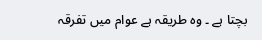بچتا ہے ۔ وہ طریقہ ہے عوام میں تفرقہ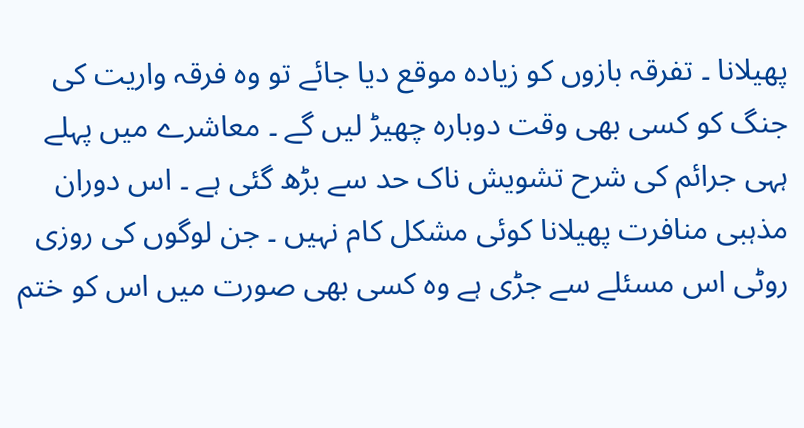پھیلانا ۔ تفرقہ بازوں کو زیادہ موقع دیا جائے تو وہ فرقہ واریت کی جنگ کو کسی بھی وقت دوبارہ چھیڑ لیں گے ۔ معاشرے میں پہلے ہہی جرائم کی شرح تشویش ناک حد سے بڑھ گئی ہے ۔ اس دوران مذہبی منافرت پھیلانا کوئی مشکل کام نہیں ۔ جن لوگوں کی روزی روٹی اس مسئلے سے جڑی ہے وہ کسی بھی صورت میں اس کو ختم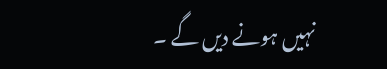نہیں ہونے دیں گے ۔